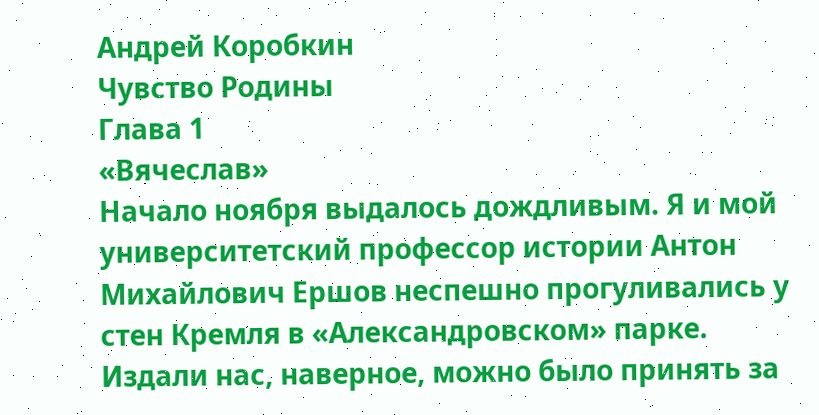Андрей Коробкин
Чувство Родины
Глава 1
«Вячеслав»
Начало ноября выдалось дождливым. Я и мой университетский профессор истории Антон Михайлович Ершов неспешно прогуливались у стен Кремля в «Александровском» парке. Издали нас, наверное, можно было принять за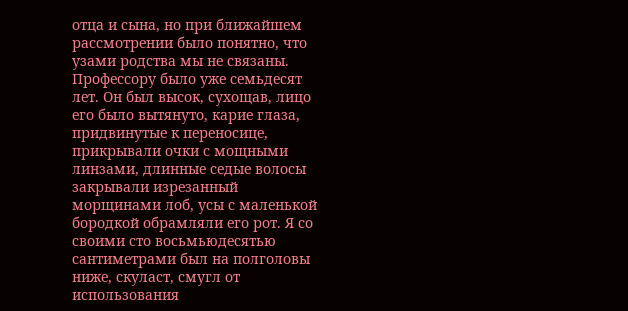отца и сына, но при ближайшем рассмотрении было понятно, что узами родства мы не связаны. Профессору было уже семьдесят лет. Он был высок, сухощав, лицо его было вытянуто, карие глаза, придвинутые к переносице, прикрывали очки с мощными линзами, длинные седые волосы закрывали изрезанный морщинами лоб, усы с маленькой бородкой обрамляли его рот. Я со своими сто восьмьюдесятью сантиметрами был на полголовы ниже, скуласт, смугл от использования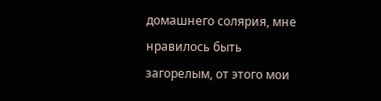домашнего солярия, мне нравилось быть загорелым, от этого мои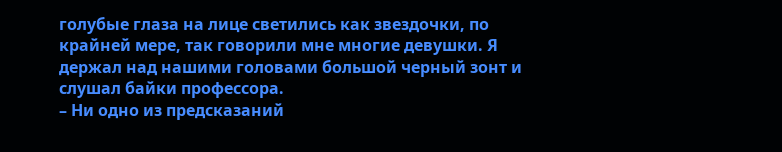голубые глаза на лице светились как звездочки, по крайней мере, так говорили мне многие девушки. Я держал над нашими головами большой черный зонт и слушал байки профессора.
– Ни одно из предсказаний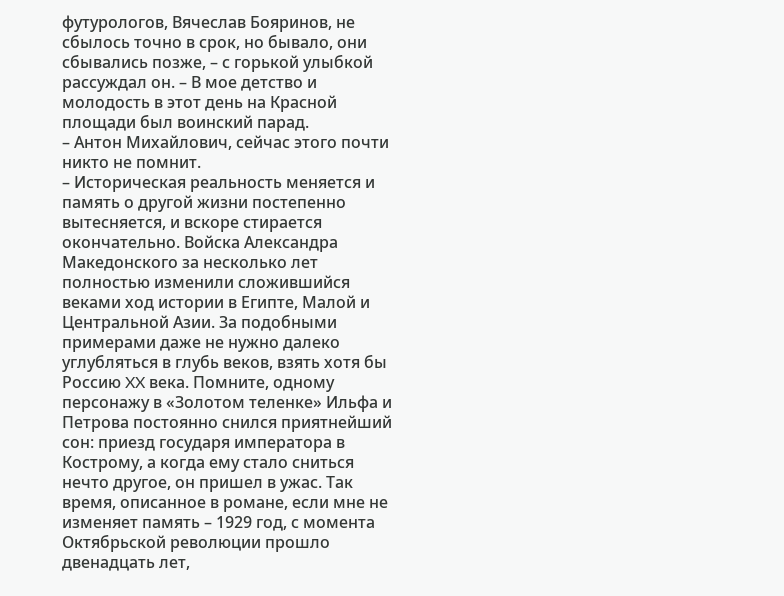футурологов, Вячеслав Бояринов, не сбылось точно в срок, но бывало, они сбывались позже, – с горькой улыбкой рассуждал он. – В мое детство и молодость в этот день на Красной площади был воинский парад.
– Антон Михайлович, сейчас этого почти никто не помнит.
– Историческая реальность меняется и память о другой жизни постепенно вытесняется, и вскоре стирается окончательно. Войска Александра Македонского за несколько лет полностью изменили сложившийся веками ход истории в Египте, Малой и Центральной Азии. За подобными примерами даже не нужно далеко углубляться в глубь веков, взять хотя бы Россию XX века. Помните, одному персонажу в «Золотом теленке» Ильфа и Петрова постоянно снился приятнейший сон: приезд государя императора в Кострому, а когда ему стало сниться нечто другое, он пришел в ужас. Так время, описанное в романе, если мне не изменяет память – 1929 год, с момента Октябрьской революции прошло двенадцать лет,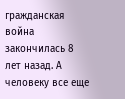гражданская война закончилась 8 лет назад. А человеку все еще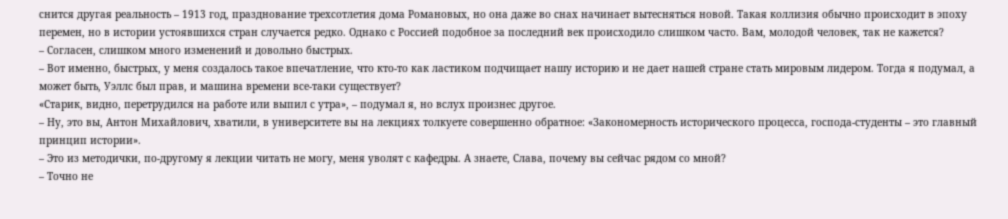снится другая реальность – 1913 год, празднование трехсотлетия дома Романовых, но она даже во снах начинает вытесняться новой. Такая коллизия обычно происходит в эпоху перемен, но в истории устоявшихся стран случается редко. Однако с Россией подобное за последний век происходило слишком часто. Вам, молодой человек, так не кажется?
– Согласен, слишком много изменений и довольно быстрых.
– Вот именно, быстрых, у меня создалось такое впечатление, что кто-то как ластиком подчищает нашу историю и не дает нашей стране стать мировым лидером. Тогда я подумал, а может быть, Уэллс был прав, и машина времени все-таки существует?
«Старик, видно, перетрудился на работе или выпил с утра», – подумал я, но вслух произнес другое.
– Ну, это вы, Антон Михайлович, хватили, в университете вы на лекциях толкуете совершенно обратное: «Закономерность исторического процесса, господа-студенты – это главный принцип истории».
– Это из методички, по-другому я лекции читать не могу, меня уволят с кафедры. А знаете, Слава, почему вы сейчас рядом со мной?
– Точно не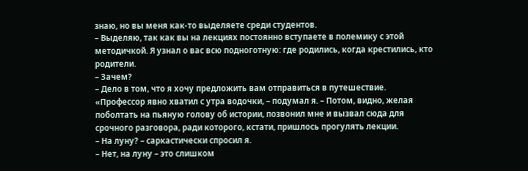знаю, но вы меня как-то выделяете среди студентов.
– Выделяю, так как вы на лекциях постоянно вступаете в полемику с этой методичкой. Я узнал о вас всю подноготную: где родились, когда крестились, кто родители.
– Зачем?
– Дело в том, что я хочу предложить вам отправиться в путешествие.
«Профессор явно хватил с утра водочки, – подумал я. – Потом, видно, желая поболтать на пьяную голову об истории, позвонил мне и вызвал сюда для срочного разговора, ради которого, кстати, пришлось прогулять лекции.
– На луну? – саркастически спросил я.
– Нет, на луну – это слишком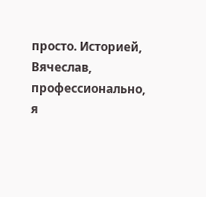просто. Историей, Вячеслав, профессионально, я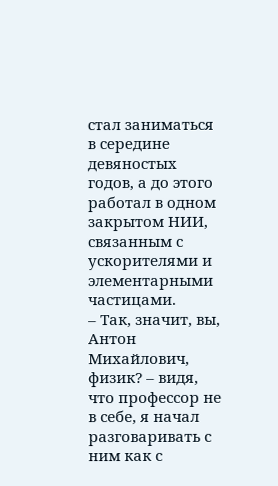стал заниматься в середине девяностых годов, а до этого работал в одном закрытом НИИ, связанным с ускорителями и элементарными частицами.
– Так, значит, вы, Антон Михайлович, физик? – видя, что профессор не в себе, я начал разговаривать с ним как с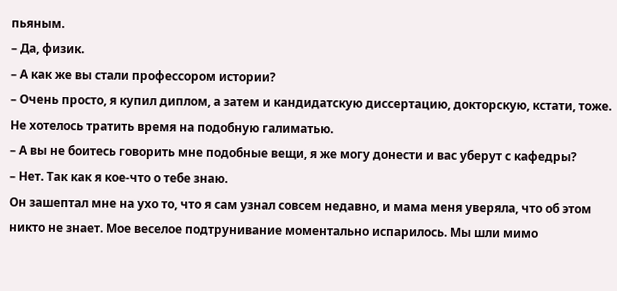пьяным.
– Да, физик.
– А как же вы стали профессором истории?
– Очень просто, я купил диплом, а затем и кандидатскую диссертацию, докторскую, кстати, тоже. Не хотелось тратить время на подобную галиматью.
– А вы не боитесь говорить мне подобные вещи, я же могу донести и вас уберут с кафедры?
– Нет. Так как я кое-что о тебе знаю.
Он зашептал мне на ухо то, что я сам узнал совсем недавно, и мама меня уверяла, что об этом никто не знает. Мое веселое подтрунивание моментально испарилось. Мы шли мимо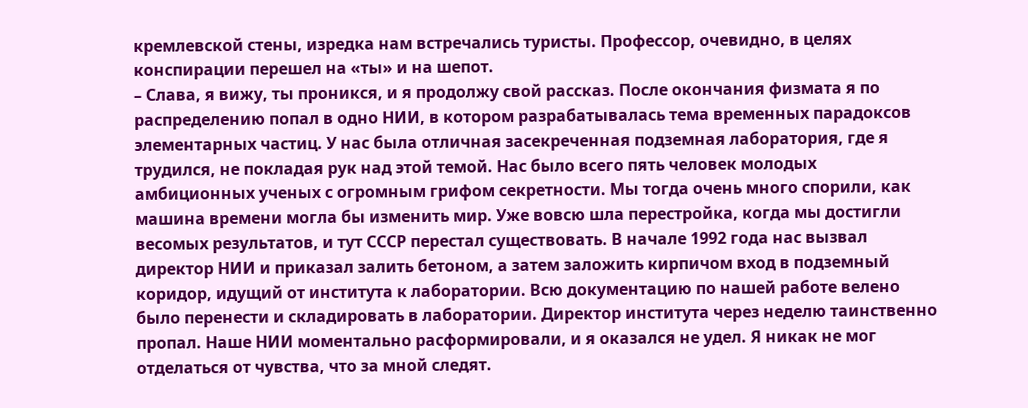кремлевской стены, изредка нам встречались туристы. Профессор, очевидно, в целях конспирации перешел на «ты» и на шепот.
– Слава, я вижу, ты проникся, и я продолжу свой рассказ. После окончания физмата я по распределению попал в одно НИИ, в котором разрабатывалась тема временных парадоксов элементарных частиц. У нас была отличная засекреченная подземная лаборатория, где я трудился, не покладая рук над этой темой. Нас было всего пять человек молодых амбиционных ученых с огромным грифом секретности. Мы тогда очень много спорили, как машина времени могла бы изменить мир. Уже вовсю шла перестройка, когда мы достигли весомых результатов, и тут СССР перестал существовать. В начале 1992 года нас вызвал директор НИИ и приказал залить бетоном, а затем заложить кирпичом вход в подземный коридор, идущий от института к лаборатории. Всю документацию по нашей работе велено было перенести и складировать в лаборатории. Директор института через неделю таинственно пропал. Наше НИИ моментально расформировали, и я оказался не удел. Я никак не мог отделаться от чувства, что за мной следят.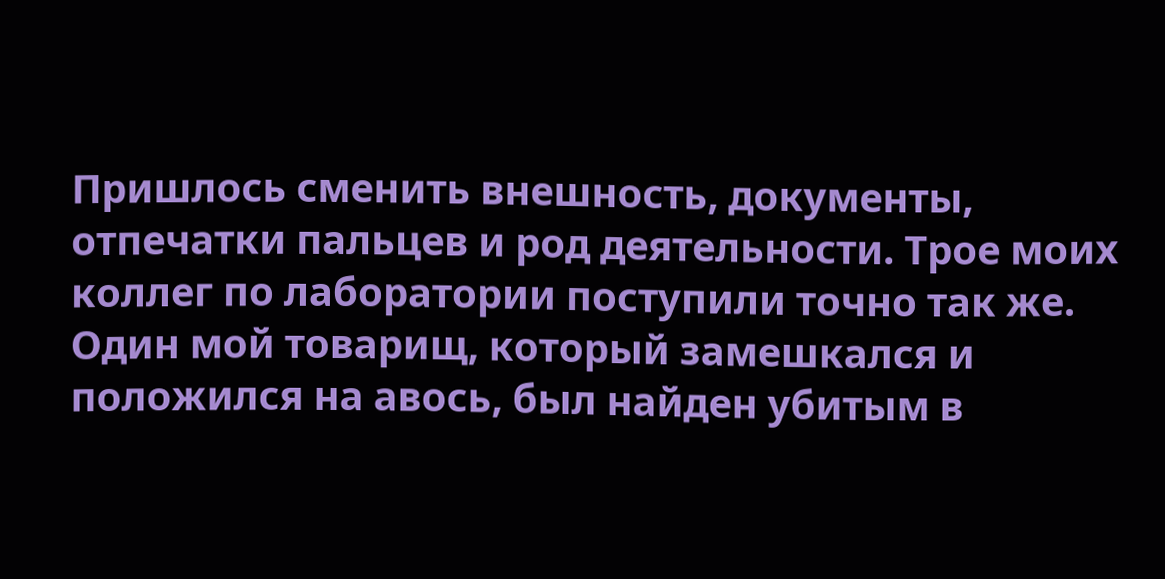Пришлось сменить внешность, документы, отпечатки пальцев и род деятельности. Трое моих коллег по лаборатории поступили точно так же. Один мой товарищ, который замешкался и положился на авось, был найден убитым в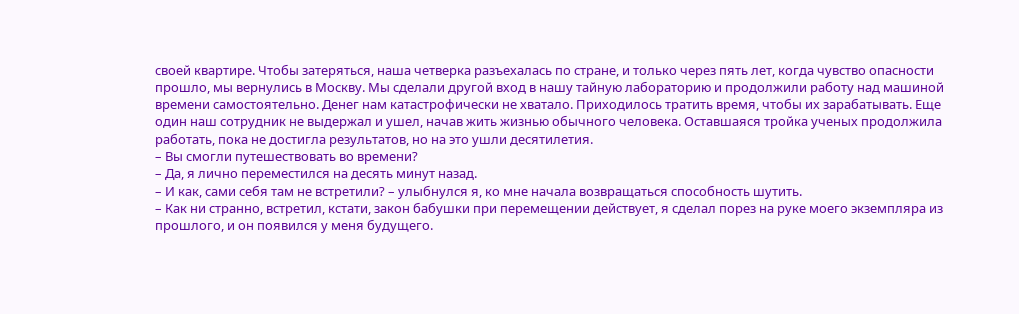своей квартире. Чтобы затеряться, наша четверка разъехалась по стране, и только через пять лет, когда чувство опасности прошло, мы вернулись в Москву. Мы сделали другой вход в нашу тайную лабораторию и продолжили работу над машиной времени самостоятельно. Денег нам катастрофически не хватало. Приходилось тратить время, чтобы их зарабатывать. Еще один наш сотрудник не выдержал и ушел, начав жить жизнью обычного человека. Оставшаяся тройка ученых продолжила работать, пока не достигла результатов, но на это ушли десятилетия.
– Вы смогли путешествовать во времени?
– Да, я лично переместился на десять минут назад.
– И как, сами себя там не встретили? – улыбнулся я, ко мне начала возвращаться способность шутить.
– Как ни странно, встретил, кстати, закон бабушки при перемещении действует, я сделал порез на руке моего экземпляра из прошлого, и он появился у меня будущего.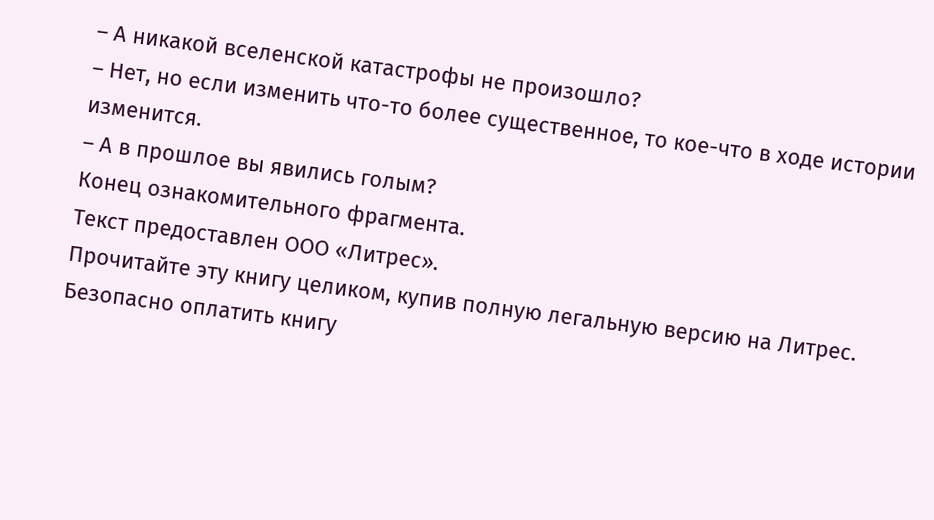– А никакой вселенской катастрофы не произошло?
– Нет, но если изменить что-то более существенное, то кое-что в ходе истории изменится.
– А в прошлое вы явились голым?
Конец ознакомительного фрагмента.
Текст предоставлен ООО «Литрес».
Прочитайте эту книгу целиком, купив полную легальную версию на Литрес.
Безопасно оплатить книгу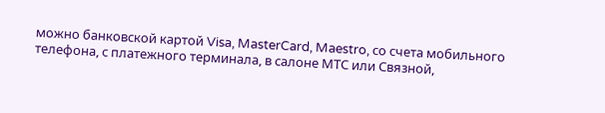можно банковской картой Visa, MasterCard, Maestro, со счета мобильного телефона, с платежного терминала, в салоне МТС или Связной,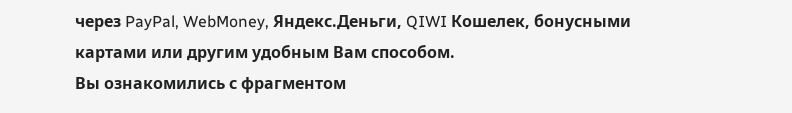через PayPal, WebMoney, Яндекс.Деньги, QIWI Кошелек, бонусными картами или другим удобным Вам способом.
Вы ознакомились с фрагментом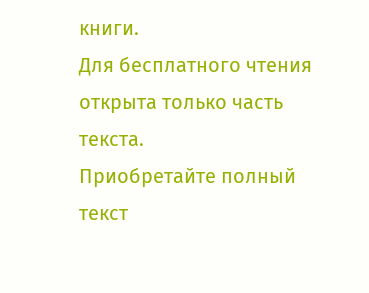книги.
Для бесплатного чтения открыта только часть текста.
Приобретайте полный текст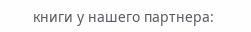книги у нашего партнера: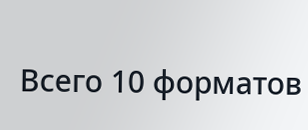Всего 10 форматов